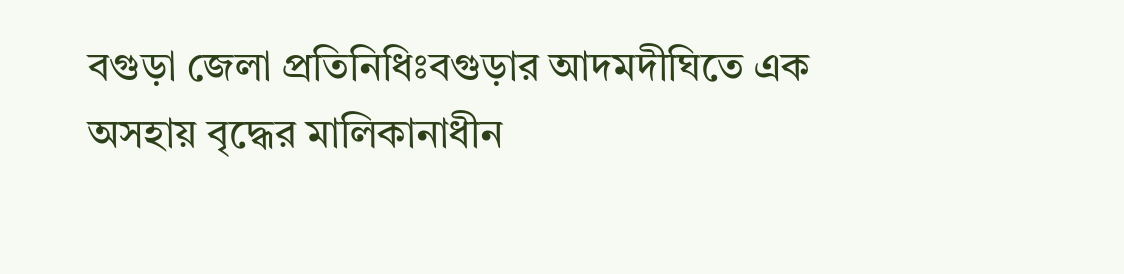বগুড়া জেলা প্রতিনিধিঃবগুড়ার আদমদীঘিতে এক অসহায় বৃদ্ধের মালিকানাধীন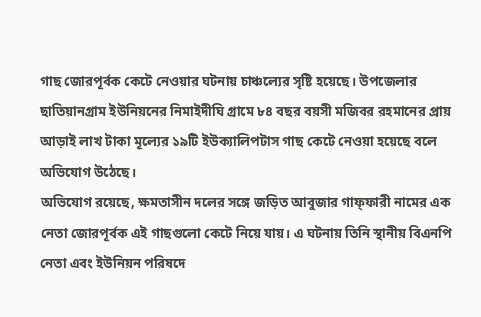গাছ জোরপূর্বক কেটে নেওয়ার ঘটনায় চাঞ্চল্যের সৃষ্টি হয়েছে। উপজেলার ছাতিয়ানগ্রাম ইউনিয়নের নিমাইদীঘি গ্রামে ৮৪ বছর বয়সী মজিবর রহমানের প্রায় আড়াই লাখ টাকা মূল্যের ১৯টি ইউক্যালিপটাস গাছ কেটে নেওয়া হয়েছে বলে অভিযোগ উঠেছে।
অভিযোগ রয়েছে, ক্ষমতাসীন দলের সঙ্গে জড়িত আবুজার গাফ্ফারী নামের এক নেতা জোরপূর্বক এই গাছগুলো কেটে নিয়ে যায়। এ ঘটনায় তিনি স্থানীয় বিএনপি নেতা এবং ইউনিয়ন পরিষদে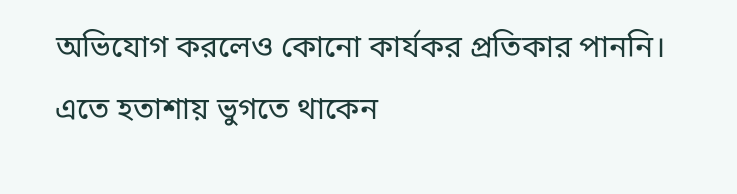অভিযোগ করলেও কোনো কার্যকর প্রতিকার পাননি। এতে হতাশায় ভুগতে থাকেন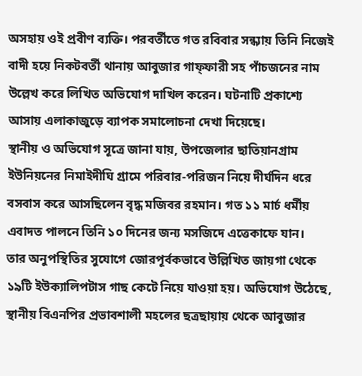অসহায় ওই প্রবীণ ব্যক্তি। পরবর্তীতে গত রবিবার সন্ধ্যায় তিনি নিজেই বাদী হয়ে নিকটবর্তী থানায় আবুজার গাফ্ফারী সহ পাঁচজনের নাম উল্লেখ করে লিখিত অভিযোগ দাখিল করেন। ঘটনাটি প্রকাশ্যে আসায় এলাকাজুড়ে ব্যাপক সমালোচনা দেখা দিয়েছে।
স্থানীয় ও অভিযোগ সূত্রে জানা যায়, উপজেলার ছাতিয়ানগ্রাম ইউনিয়নের নিমাইদীঘি গ্রামে পরিবার-পরিজন নিয়ে দীর্ঘদিন ধরে বসবাস করে আসছিলেন বৃদ্ধ মজিবর রহমান। গত ১১ মার্চ ধর্মীয় এবাদত পালনে তিনি ১০ দিনের জন্য মসজিদে এত্তেকাফে যান।
তার অনুপস্থিতির সুযোগে জোরপূর্বকভাবে উল্লিখিত জায়গা থেকে ১৯টি ইউক্যালিপটাস গাছ কেটে নিয়ে যাওয়া হয়। অভিযোগ উঠেছে, স্থানীয় বিএনপির প্রভাবশালী মহলের ছত্রছায়ায় থেকে আবুজার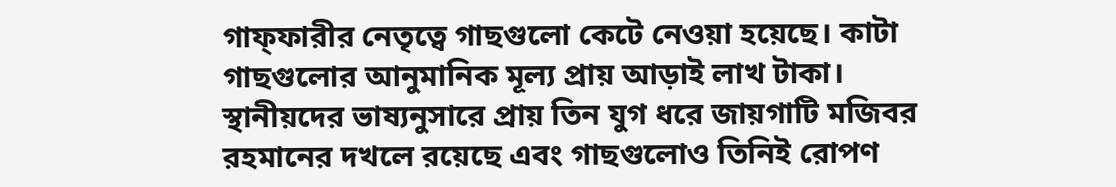গাফ্ফারীর নেতৃত্বে গাছগুলো কেটে নেওয়া হয়েছে। কাটা গাছগুলোর আনুমানিক মূল্য প্রায় আড়াই লাখ টাকা। স্থানীয়দের ভাষ্যনুসারে প্রায় তিন যুগ ধরে জায়গাটি মজিবর রহমানের দখলে রয়েছে এবং গাছগুলোও তিনিই রোপণ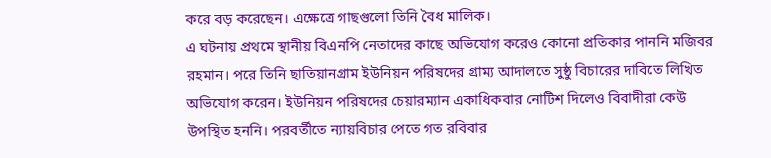করে বড় করেছেন। এক্ষেত্রে গাছগুলো তিনি বৈধ মালিক।
এ ঘটনায় প্রথমে স্থানীয় বিএনপি নেতাদের কাছে অভিযোগ করেও কোনো প্রতিকার পাননি মজিবর রহমান। পরে তিনি ছাতিয়ানগ্রাম ইউনিয়ন পরিষদের গ্রাম্য আদালতে সুষ্ঠু বিচারের দাবিতে লিখিত অভিযোগ করেন। ইউনিয়ন পরিষদের চেয়ারম্যান একাধিকবার নোটিশ দিলেও বিবাদীরা কেউ উপস্থিত হননি। পরবর্তীতে ন্যায়বিচার পেতে গত রবিবার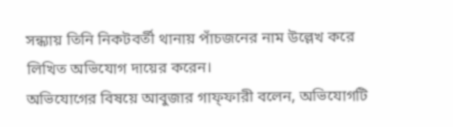সন্ধ্যায় তিনি নিকটবর্তী থানায় পাঁচজনের নাম উল্লেখ করে লিখিত অভিযোগ দায়ের করেন।
অভিযোগের বিষয়ে আবুজার গাফ্ফারী বলেন, অভিযোগটি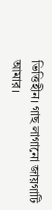ভিত্তিহীন। গাছ লাগানো জায়গাটি আমার।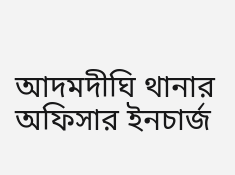আদমদীঘি থানার অফিসার ইনচার্জ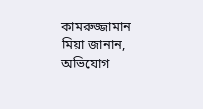কামরুজ্জামান মিয়া জানান, অভিযোগ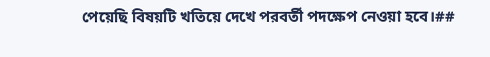পেয়েছি বিষয়টি খতিয়ে দেখে পরবর্তী পদক্ষেপ নেওয়া হবে।##